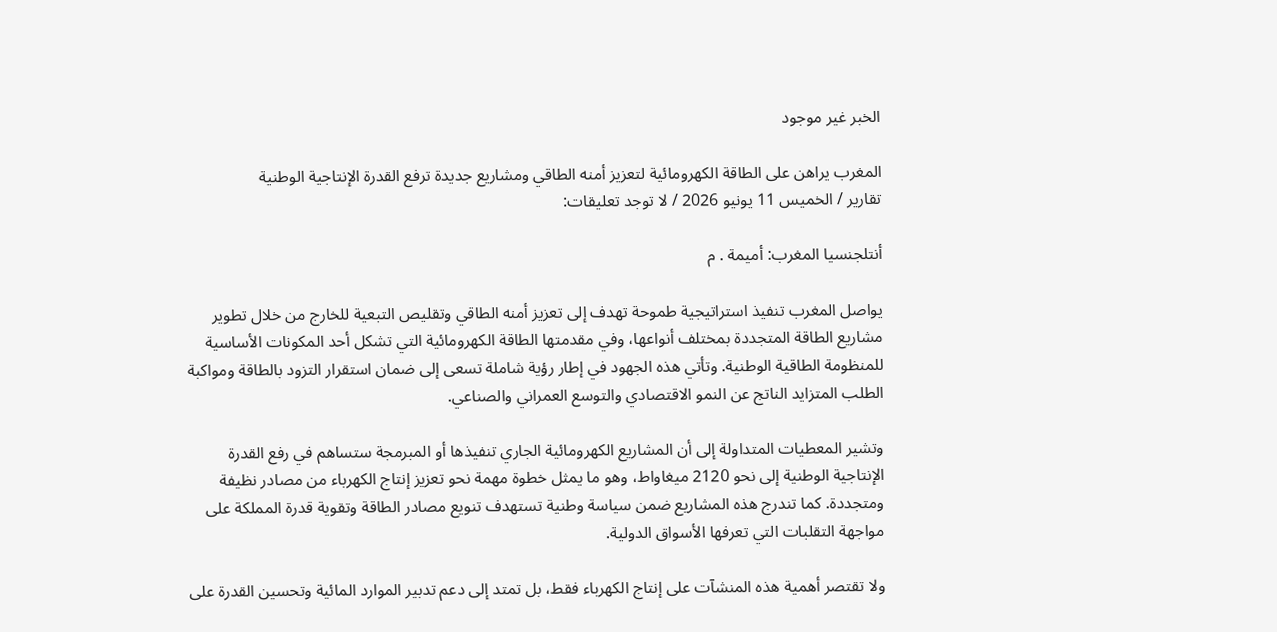الخبر غير موجود

المغرب يراهن على الطاقة الكهرومائية لتعزيز أمنه الطاقي ومشاريع جديدة ترفع القدرة الإنتاجية الوطنية
تقارير / الخميس 11 يونيو 2026 / لا توجد تعليقات:

أنتلجنسيا المغرب: أميمة . م

يواصل المغرب تنفيذ استراتيجية طموحة تهدف إلى تعزيز أمنه الطاقي وتقليص التبعية للخارج من خلال تطوير مشاريع الطاقة المتجددة بمختلف أنواعها، وفي مقدمتها الطاقة الكهرومائية التي تشكل أحد المكونات الأساسية للمنظومة الطاقية الوطنية. وتأتي هذه الجهود في إطار رؤية شاملة تسعى إلى ضمان استقرار التزود بالطاقة ومواكبة الطلب المتزايد الناتج عن النمو الاقتصادي والتوسع العمراني والصناعي.

وتشير المعطيات المتداولة إلى أن المشاريع الكهرومائية الجاري تنفيذها أو المبرمجة ستساهم في رفع القدرة الإنتاجية الوطنية إلى نحو 2120 ميغاواط، وهو ما يمثل خطوة مهمة نحو تعزيز إنتاج الكهرباء من مصادر نظيفة ومتجددة. كما تندرج هذه المشاريع ضمن سياسة وطنية تستهدف تنويع مصادر الطاقة وتقوية قدرة المملكة على مواجهة التقلبات التي تعرفها الأسواق الدولية.

ولا تقتصر أهمية هذه المنشآت على إنتاج الكهرباء فقط، بل تمتد إلى دعم تدبير الموارد المائية وتحسين القدرة على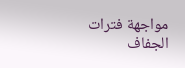مواجهة فترات الجفاف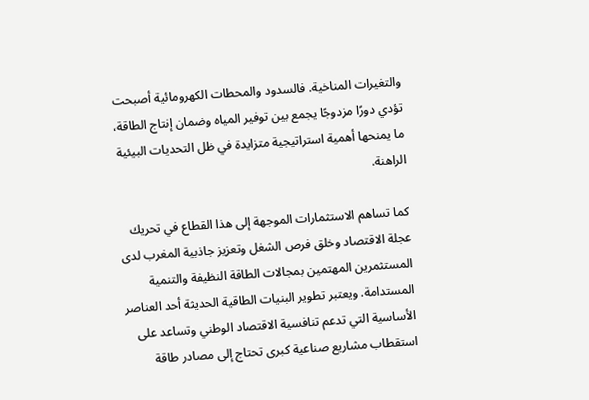والتغيرات المناخية. فالسدود والمحطات الكهرومائية أصبحت تؤدي دورًا مزدوجًا يجمع بين توفير المياه وضمان إنتاج الطاقة، ما يمنحها أهمية استراتيجية متزايدة في ظل التحديات البيئية الراهنة.

كما تساهم الاستثمارات الموجهة إلى هذا القطاع في تحريك عجلة الاقتصاد وخلق فرص الشغل وتعزيز جاذبية المغرب لدى المستثمرين المهتمين بمجالات الطاقة النظيفة والتنمية المستدامة. ويعتبر تطوير البنيات الطاقية الحديثة أحد العناصر الأساسية التي تدعم تنافسية الاقتصاد الوطني وتساعد على استقطاب مشاريع صناعية كبرى تحتاج إلى مصادر طاقة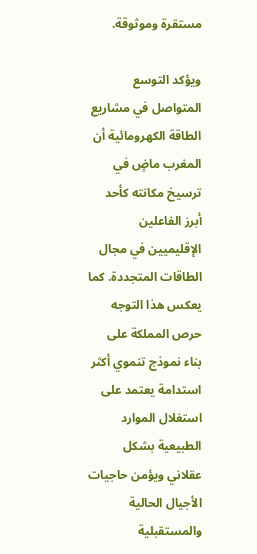مستقرة وموثوقة.

ويؤكد التوسع المتواصل في مشاريع الطاقة الكهرومائية أن المغرب ماضٍ في ترسيخ مكانته كأحد أبرز الفاعلين الإقليميين في مجال الطاقات المتجددة. كما يعكس هذا التوجه حرص المملكة على بناء نموذج تنموي أكثر استدامة يعتمد على استغلال الموارد الطبيعية بشكل عقلاني ويؤمن حاجيات الأجيال الحالية والمستقبلية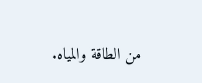من الطاقة والمياه.